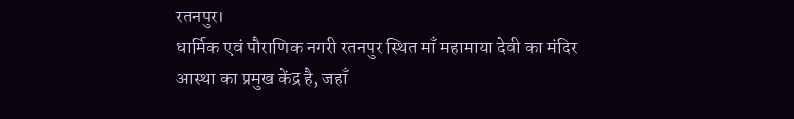रतनपुर।
धार्मिक एवं पौराणिक नगरी रतनपुर स्थित माँ महामाया देवी का मंदिर आस्था का प्रमुख केंद्र है, जहाँ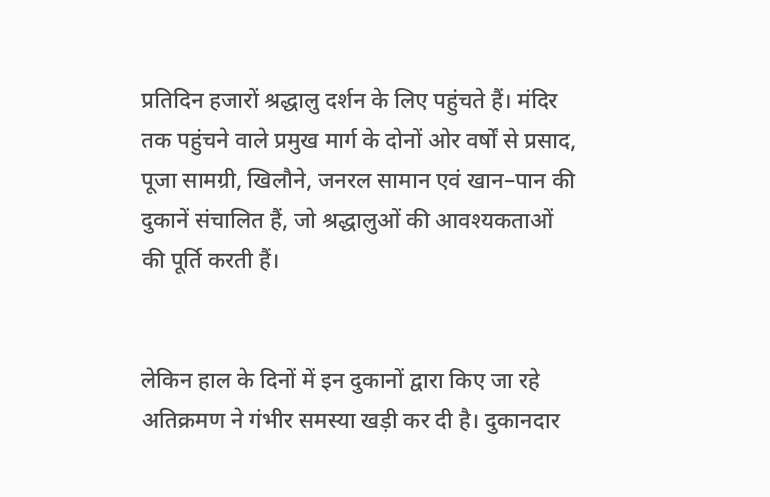प्रतिदिन हजारों श्रद्धालु दर्शन के लिए पहुंचते हैं। मंदिर तक पहुंचने वाले प्रमुख मार्ग के दोनों ओर वर्षों से प्रसाद, पूजा सामग्री, खिलौने, जनरल सामान एवं खान–पान की दुकानें संचालित हैं, जो श्रद्धालुओं की आवश्यकताओं की पूर्ति करती हैं।


लेकिन हाल के दिनों में इन दुकानों द्वारा किए जा रहे अतिक्रमण ने गंभीर समस्या खड़ी कर दी है। दुकानदार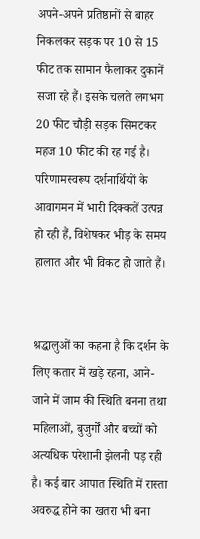अपने-अपने प्रतिष्ठानों से बाहर निकलकर सड़क पर 10 से 15 फीट तक सामान फैलाकर दुकानें सजा रहे हैं। इसके चलते लगभग 20 फीट चौड़ी सड़क सिमटकर महज 10 फीट की रह गई है। परिणामस्वरूप दर्शनार्थियों के आवागमन में भारी दिक्कतें उत्पन्न हो रही हैं, विशेषकर भीड़ के समय हालात और भी विकट हो जाते हैं।


श्रद्धालुओं का कहना है कि दर्शन के लिए कतार में खड़े रहना, आने-जाने में जाम की स्थिति बनना तथा महिलाओं, बुजुर्गों और बच्चों को अत्यधिक परेशानी झेलनी पड़ रही है। कई बार आपात स्थिति में रास्ता अवरुद्ध होने का खतरा भी बना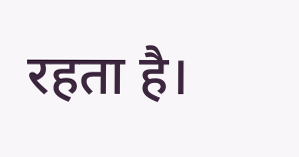रहता है।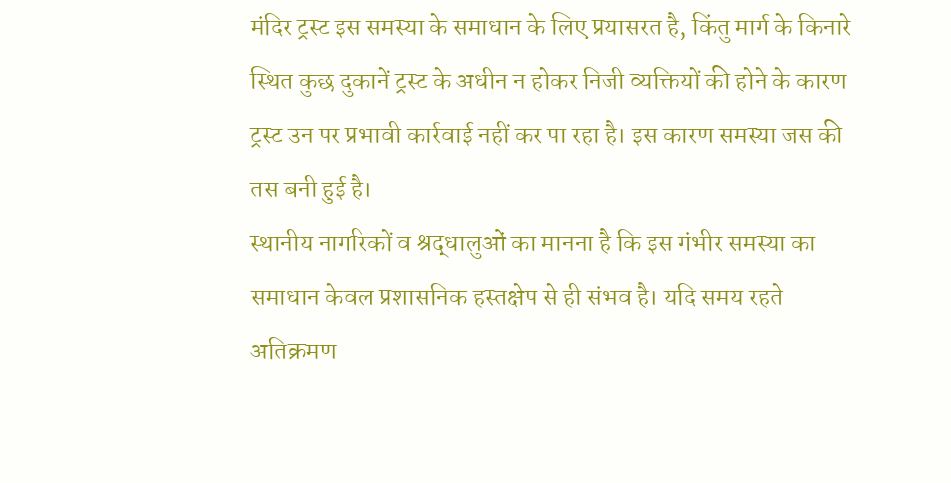मंदिर ट्रस्ट इस समस्या के समाधान के लिए प्रयासरत है, किंतु मार्ग के किनारे स्थित कुछ दुकानें ट्रस्ट के अधीन न होकर निजी व्यक्तियों की होने के कारण ट्रस्ट उन पर प्रभावी कार्रवाई नहीं कर पा रहा है। इस कारण समस्या जस की तस बनी हुई है।
स्थानीय नागरिकों व श्रद्धालुओं का मानना है कि इस गंभीर समस्या का समाधान केवल प्रशासनिक हस्तक्षेप से ही संभव है। यदि समय रहते अतिक्रमण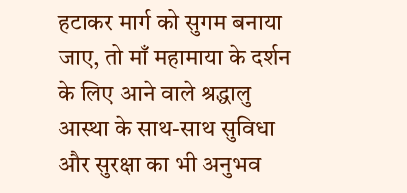हटाकर मार्ग को सुगम बनाया जाए, तो माँ महामाया के दर्शन के लिए आने वाले श्रद्धालु आस्था के साथ-साथ सुविधा और सुरक्षा का भी अनुभव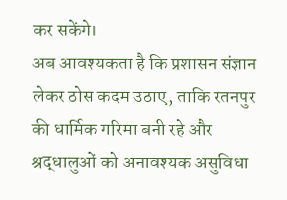कर सकेंगे।
अब आवश्यकता है कि प्रशासन संज्ञान लेकर ठोस कदम उठाए, ताकि रतनपुर की धार्मिक गरिमा बनी रहे और श्रद्धालुओं को अनावश्यक असुविधा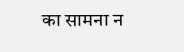का सामना न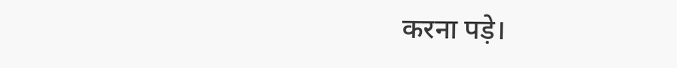करना पड़े।